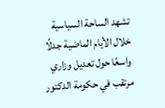تشهد الساحة السياسية خلال الأيام الماضية جدلًا واسعًا حول تعديل وزاري مرتقب في حكومة الدكتور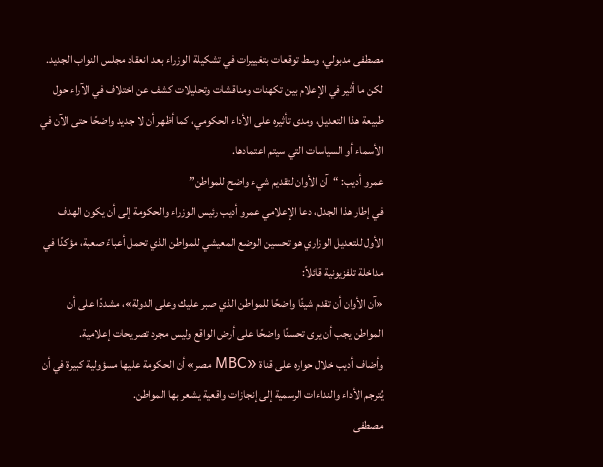مصطفى مدبولي، وسط توقعات بتغييرات في تشكيلة الوزراء بعد انعقاد مجلس النواب الجديد.
لكن ما أثير في الإعلام بين تكهنات ومناقشات وتحليلات كشف عن اختلاف في الآراء حول طبيعة هذا التعديل، ومدى تأثيره على الأداء الحكومي، كما أظهر أن لا جديد واضحًا حتى الآن في الأسماء أو السياسات التي سيتم اعتمادها.
عمرو أديب: “آن الأوان لتقديم شيء واضح للمواطن”
في إطار هذا الجدل، دعا الإعلامي عمرو أديب رئيس الوزراء والحكومة إلى أن يكون الهدف الأول للتعديل الوزاري هو تحسين الوضع المعيشي للمواطن الذي تحمل أعباءً صعبة، مؤكدًا في مداخلة تلفزيونية قائلاً:
«آن الأوان أن تقدم شيئًا واضحًا للمواطن الذي صبر عليك وعلى الدولة»، مشددًا على أن المواطن يجب أن يرى تحسنًا واضحًا على أرض الواقع وليس مجرد تصريحات إعلامية.
وأضاف أديب خلال حواره على قناة «MBC مصر» أن الحكومة عليها مسؤولية كبيرة في أن يُترجم الأداء والنداءات الرسمية إلى إنجازات واقعية يشعر بها المواطن.
مصطفى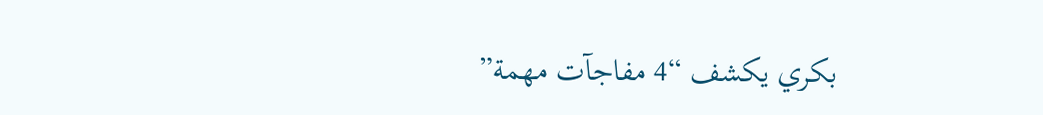بكري يكشف “4 مفاجآت مهمة”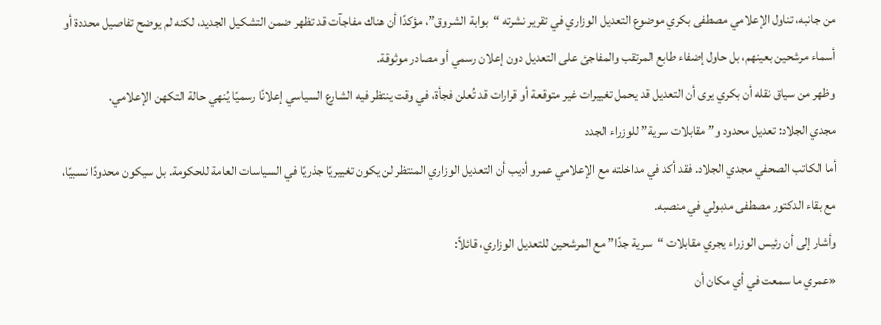من جانبه، تناول الإعلامي مصطفى بكري موضوع التعديل الوزاري في تقرير نشرته “بوابة الشروق”، مؤكدًا أن هناك مفاجآت قد تظهر ضمن التشكيل الجديد، لكنه لم يوضح تفاصيل محددة أو أسماء مرشحين بعينهم، بل حاول إضفاء طابع المرتقب والمفاجئ على التعديل دون إعلان رسمي أو مصادر موثوقة.
وظهر من سياق نقله أن بكري يرى أن التعديل قد يحمل تغييرات غير متوقعة أو قرارات قد تُعلن فجأة، في وقت ينتظر فيه الشارع السياسي إعلانًا رسميًا يُنهي حالة التكهن الإعلامي.
مجدي الجلاد: تعديل محدود و”مقابلات سرية” للوزراء الجدد
أما الكاتب الصحفي مجدي الجلاد. فقد أكد في مداخلته مع الإعلامي عمرو أديب أن التعديل الوزاري المنتظر لن يكون تغييريًا جذريًا في السياسات العامة للحكومة. بل سيكون محدودًا نسبيًا، مع بقاء الدكتور مصطفى مدبولي في منصبه.
وأشار إلى أن رئيس الوزراء يجري مقابلات “سرية جدًا” مع المرشحين للتعديل الوزاري، قائلاً:
«عمري ما سمعت في أي مكان أن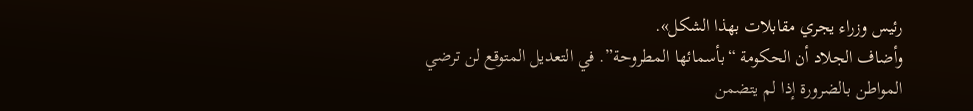رئيس وزراء يجري مقابلات بهذا الشكل».
وأضاف الجلاد أن الحكومة “بأسمائها المطروحة”. في التعديل المتوقع لن ترضي المواطن بالضرورة إذا لم يتضمن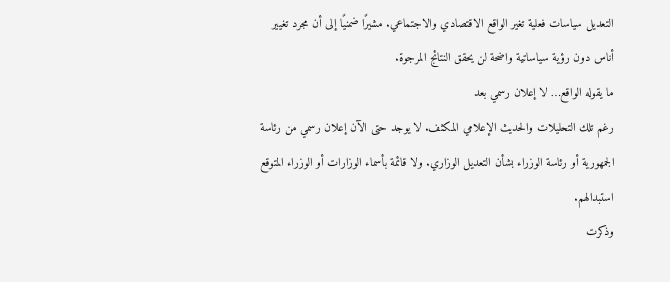التعديل سياسات فعلية تغير الواقع الاقتصادي والاجتماعي. مشيرًا ضمنيًا إلى أن مجرد تغيير أناس دون رؤية سياساتية واضحة لن يحقق النتائج المرجوة.
ما يقوله الواقع… لا إعلان رسمي بعد
رغم تلك التحليلات والحديث الإعلامي المكثف. لا يوجد حتى الآن إعلان رسمي من رئاسة الجمهورية أو رئاسة الوزراء بشأن التعديل الوزاري. ولا قائمة بأسماء الوزارات أو الوزراء المتوقع استبدالهم.
وذكرت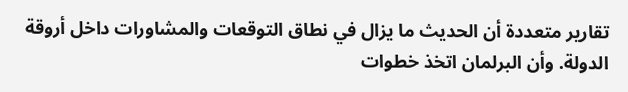تقارير متعددة أن الحديث ما يزال في نطاق التوقعات والمشاورات داخل أروقة الدولة. وأن البرلمان اتخذ خطوات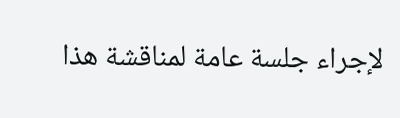لإجراء جلسة عامة لمناقشة هذا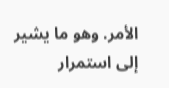الأمر. وهو ما يشير إلى استمرار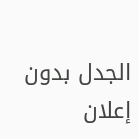الجدل بدون إعلان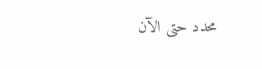محدد حتى الآن